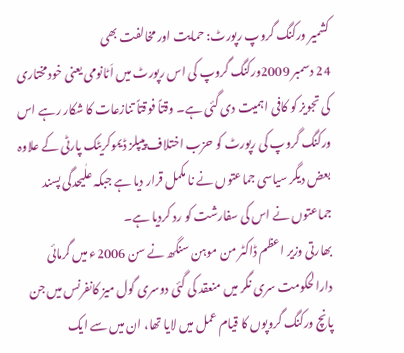کشمیر ورکنگ گروپ رپورٹ: حمایت اور مخالفت بھی
24 دسمبر 2009ورکنگ گروپ کی اس رپورٹ میں اَٹانومی یعنی خودمختاری کی تجویز کو کافی اہمیت دی گئی ہے۔ وقتاً فوقتاً تنازعات کا شکار رہے اس ورکنگ گروپ کی رپورٹ کو حزب اختلاف پیپلز ڈیموکریٹک پارٹی کے علاوہ بعض دیگر سیاسی جماعتوں نے نا مکمل قرار دیا ہے جبکہ علٰیحدگی پسند جماعتوں نے اس کی سفارشت کو رد کردیا ہے۔
بھارتی وزیر اعظم ڈاکٹر من موہن سنگھ نے سن 2006ء میں گرمائی دارالحکومت سری نگر میں منعقد کی گئی دوسری گول میز کانفرنس میں جن پانچ ورکنگ گروپوں کا قیام عمل میں لایا تھا، ان میں سے ایک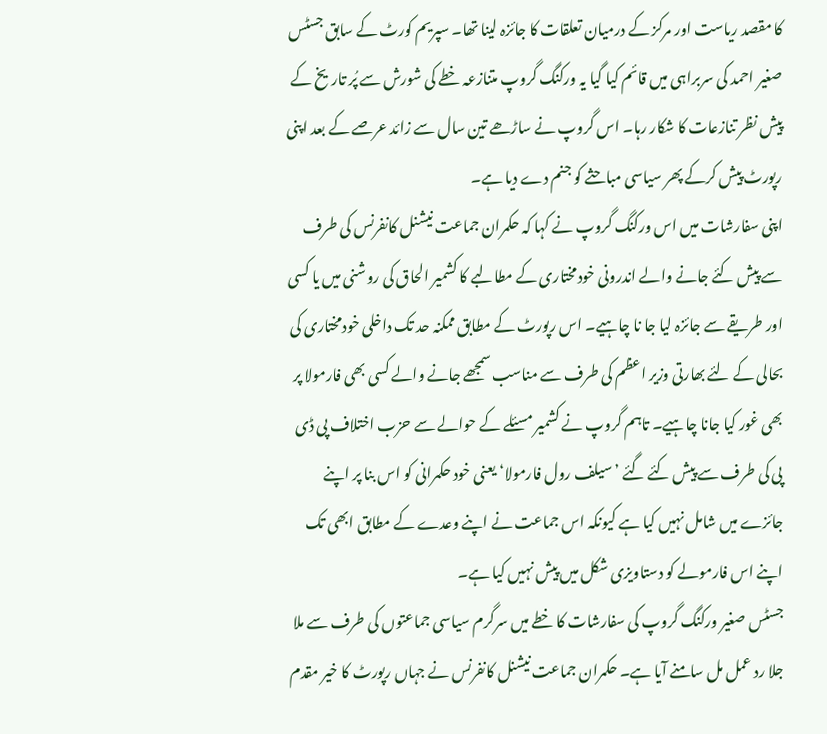کا مقصد ریاست اور مرکز کے درمیان تعلقات کا جائزہ لینا تھا۔ سپریم کورٹ کے سابق جسٹس صغیر احمد کی سربراہی میں قائم کیا گیا یہ ورکنگ گروپ متنازعہ خطے کی شورش سے پُر تاریخ کے پیش نظر تنازعات کا شکار رہا۔ اس گروپ نے ساڑھے تین سال سے زائد عرصے کے بعد اپنی رپورٹ پیش کرکے پھر سیاسی مباحثے کو جنم دے دیا ہے۔
اپنی سفارشات میں اس ورکنگ گروپ نے کہا کہ حکمران جماعت نیشنل کانفرنس کی طرف سے پیش کئے جانے والے اندرونی خودمختاری کے مطالبے کا کشمیر الحاق کی روشنی میں یا کسی اور طریقے سے جائزہ لیا جا نا چاہیے۔ اس رپورٹ کے مطابق ممکنہ حد تک داخلی خودمختاری کی بحالی کے لئے بھارتی وزیر اعظم کی طرف سے مناسب سمجھے جانے والے کسی بھی فارمولا پر بھی غور کیا جانا چاہیے۔ تاہم گروپ نے کشمیر مسئلے کے حوالے سے حزب اختلاف پی ڈی پی کی طرف سے پیش کئے گئے ’سیلف رول فارمولا‘ یعنی خود حکمرانی کو اس بنا پر اپنے جائزے میں شامل نہیں کیا ہے کیونکہ اس جماعت نے اپنے وعدے کے مطابق ابھی تک اپنے اس فارمولے کو دستاویزی شکل میں پیش نہیں کیا ہے۔
جسٹس صغیر ورکنگ گروپ کی سفارشات کا خطے میں سرگرم سیاسی جماعتوں کی طرف سے ملا جلا رد عمل مل سامنے آیا ہے۔ حکمران جماعت نیشنل کانفرنس نے جہاں رپورٹ کا خیر مقدم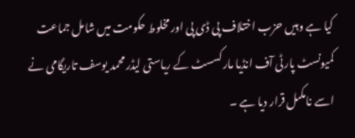کیا ہے وہیں حزب اختلاف پی ڈی پی اور مخلوط حکومت میں شامل جماعت کمیونسٹ پارٹی آف انڈیا مارکسسٹ کے ریاستی لیڈر محمد یوسف تاریگامی نے اسے نامکمل قرار دیا ہے ۔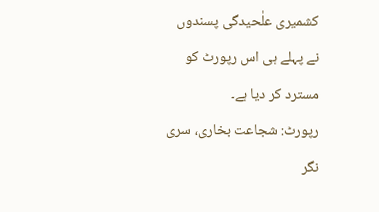کشمیری علٰحیدگی پسندوں نے پہلے ہی اس رپورٹ کو مسترد کر دیا ہے۔
رپورٹ: شجاعت بخاری، سری نگر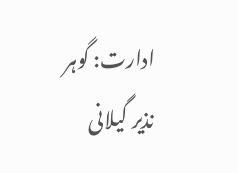ادارت: گوہر نذیر گیلانی